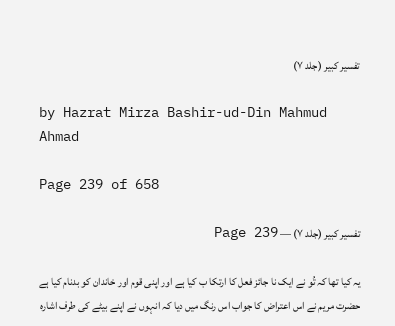تفسیر کبیر (جلد ۷)

by Hazrat Mirza Bashir-ud-Din Mahmud Ahmad

Page 239 of 658

تفسیر کبیر (جلد ۷) — Page 239

یہ کیا تھا کہ تُو نے ایک نا جائز فعل کا ارتکا ب کیا ہے اور اپنی قوم اور خاندان کو بدنام کیا ہے حضرت مریم نے اس اعتراض کا جواب اس رنگ میں دیا کہ انہوں نے اپنے بیٹے کی طرف اشارہ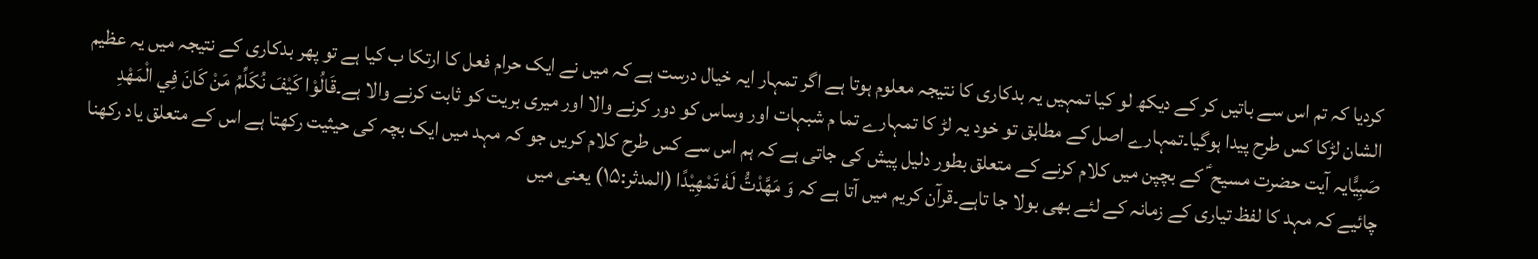کردیا کہ تم اس سے باتیں کر کے دیکھ لو کیا تمہیں یہ بدکاری کا نتیجہ معلوم ہوتا ہے اگر تمہار ایہ خیال درست ہے کہ میں نے ایک حرام فعل کا ارتکا ب کیا ہے تو پھر بدکاری کے نتیجہ میں یہ عظیم الشان لڑکا کس طرح پیدا ہوگیا۔تمہارے اصل کے مطابق تو خود یہ لڑ کا تمہارے تما م شبہات اور وساس کو دور کرنے والا اور میری بریت کو ثابت کرنے والا ہے۔قَالُوْا كَيْفَ نُكَلِّمُ مَنْ كَانَ فِي الْمَهْدِ صَبِيًّایہ آیت حضرت مسیح ؑ کے بچپن میں کلام کرنے کے متعلق بطور دلیل پیش کی جاتی ہے کہ ہم اس سے کس طرح کلام کریں جو کہ مہد میں ایک بچہ کی حیثیت رکھتا ہے اس کے متعلق یاد رکھنا چائیے کہ مہد کا لفظ تیاری کے زمانہ کے لئے بھی بولا جا تاہے۔قرآن کریم میں آتا ہے کہ وَ مَهَّدْتُّ لَهٗ تَمْهِيْدًا (المدثر:۱۵) یعنی میں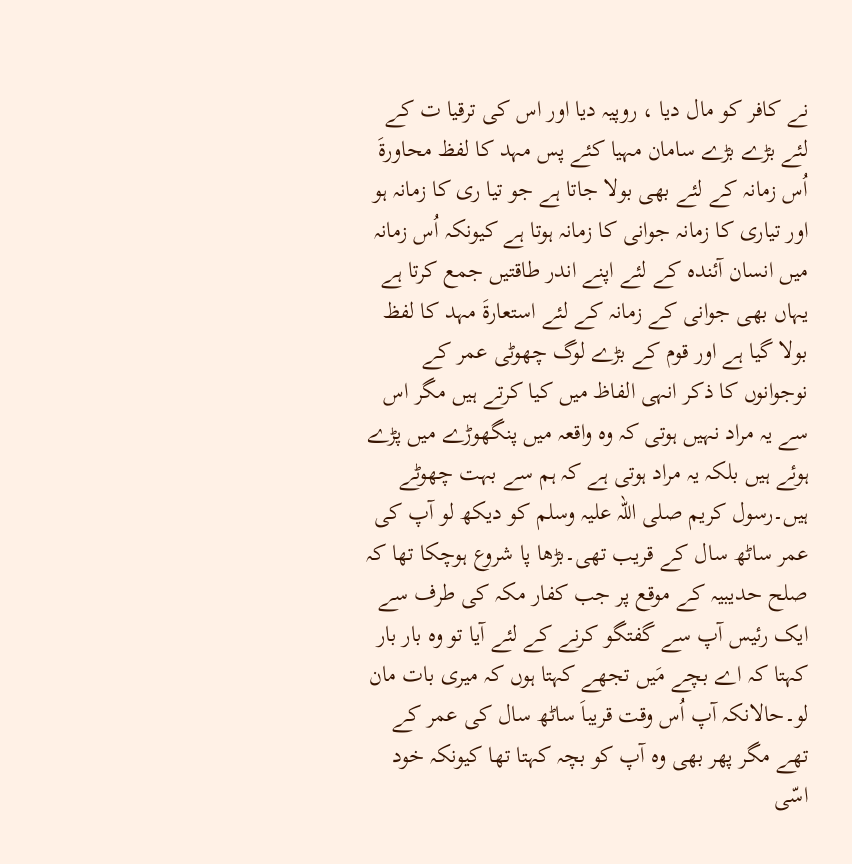نے کافر کو مال دیا ، روپیہ دیا اور اس کی ترقیا ت کے لئے بڑے بڑے سامان مہیا کئے پس مہد کا لفظ محاورۃَ اُس زمانہ کے لئے بھی بولا جاتا ہے جو تیا ری کا زمانہ ہو اور تیاری کا زمانہ جوانی کا زمانہ ہوتا ہے کیونکہ اُس زمانہ میں انسان آئندہ کے لئے اپنے اندر طاقتیں جمع کرتا ہے یہاں بھی جوانی کے زمانہ کے لئے استعارۃَ مہد کا لفظ بولا گیا ہے اور قوم کے بڑے لوگ چھوٹی عمر کے نوجوانوں کا ذکر انہی الفاظ میں کیا کرتے ہیں مگر اس سے یہ مراد نہیں ہوتی کہ وہ واقعہ میں پنگھوڑے میں پڑے ہوئے ہیں بلکہ یہ مراد ہوتی ہے کہ ہم سے بہت چھوٹے ہیں۔رسول کریم صلی اللہ علیہ وسلم کو دیکھ لو آپ کی عمر ساٹھ سال کے قریب تھی۔بڑھا پا شروع ہوچکا تھا کہ صلح حدیبیہ کے موقع پر جب کفار مکہ کی طرف سے ایک رئیس آپ سے گفتگو کرنے کے لئے آیا تو وہ بار بار کہتا کہ اے بچے مَیں تجھے کہتا ہوں کہ میری بات مان لو۔حالانکہ آپ اُس وقت قریباَ ساٹھ سال کی عمر کے تھے مگر پھر بھی وہ آپ کو بچہ کہتا تھا کیونکہ خود اسّی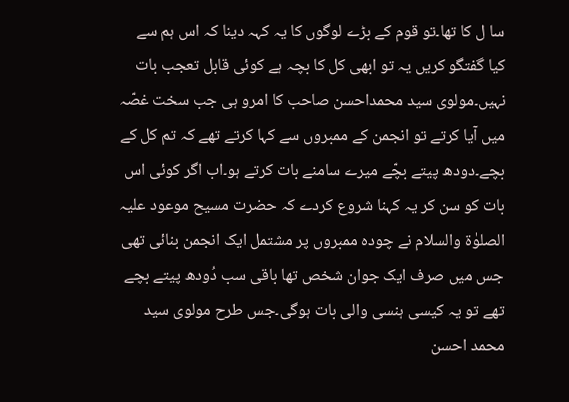سا ل کا تھا۔تو قوم کے بڑے لوگوں کا یہ کہہ دینا کہ اس ہم سے کیا گفتگو کریں یہ تو ابھی کل کا بچہ ہے کوئی قابل تعجب بات نہیں۔مولوی سید محمداحسن صاحب کا امرو ہی جب سخت غصّہ میں آیا کرتے تو انجمن کے ممبروں سے کہا کرتے تھے کہ تم کل کے بچے۔دودھ پیتے بچّے میرے سامنے بات کرتے ہو۔اب اگر کوئی اس بات کو سن کر یہ کہنا شروع کردے کہ حضرت مسیح موعود علیہ الصلوٰۃ والسلام نے چودہ ممبروں پر مشتمل ایک انجمن بنائی تھی جس میں صرف ایک جوان شخص تھا باقی سب دُودھ پیتے بچے تھے تو یہ کیسی ہنسی والی بات ہوگی۔جس طرح مولوی سید محمد احسن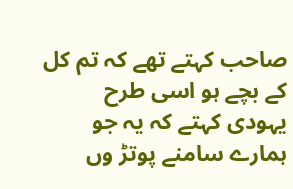صاحب کہتے تھے کہ تم کل کے بچے ہو اسی طرح یہودی کہتے کہ یہ جو ہمارے سامنے پوتڑ وں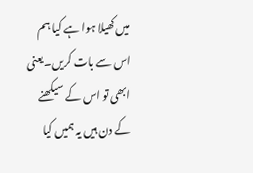میں کھیلا ہوا ہے کیا ہم اس سے بات کریں۔یعنی ابھی تو اس کے سیکھنے کے دن ہیں یہ ہمیں کیا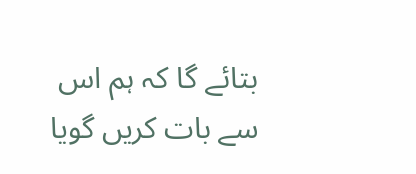بتائے گا کہ ہم اس سے بات کریں گویا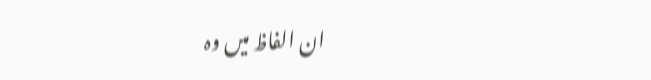ان الفاظ میں وہ